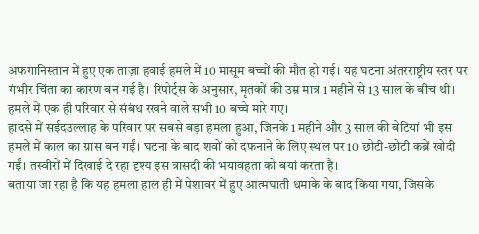अफगानिस्तान में हुए एक ताज़ा हवाई हमले में 10 मासूम बच्चों की मौत हो गई। यह घटना अंतरराष्ट्रीय स्तर पर गंभीर चिंता का कारण बन गई है। रिपोर्ट्स के अनुसार, मृतकों की उम्र मात्र 1 महीने से 13 साल के बीच थी। हमले में एक ही परिवार से संबंध रखने वाले सभी 10 बच्चे मारे गए।
हादसे में सईदउल्लाह के परिवार पर सबसे बड़ा हमला हुआ, जिनके 1 महीने और 3 साल की बेटियां भी इस हमले में काल का ग्रास बन गईं। घटना के बाद शवों को दफनाने के लिए स्थल पर 10 छोटी-छोटी कब्रें खोदी गईं। तस्वीरों में दिखाई दे रहा दृश्य इस त्रासदी की भयावहता को बयां करता है।
बताया जा रहा है कि यह हमला हाल ही में पेशावर में हुए आत्मघाती धमाके के बाद किया गया, जिसके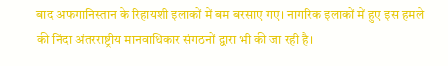बाद अफगानिस्तान के रिहायशी इलाकों में बम बरसाए गए। नागरिक इलाकों में हुए इस हमले की निंदा अंतरराष्ट्रीय मानवाधिकार संगठनों द्वारा भी की जा रही है।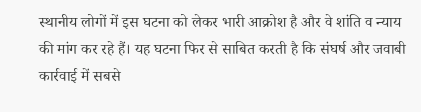स्थानीय लोगों में इस घटना को लेकर भारी आक्रोश है और वे शांति व न्याय की मांग कर रहे हैं। यह घटना फिर से साबित करती है कि संघर्ष और जवाबी कार्रवाई में सबसे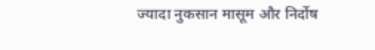ज्यादा नुकसान मासूम और निर्दोष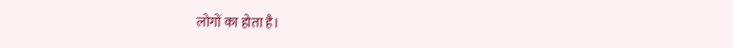लोगों का होता है।